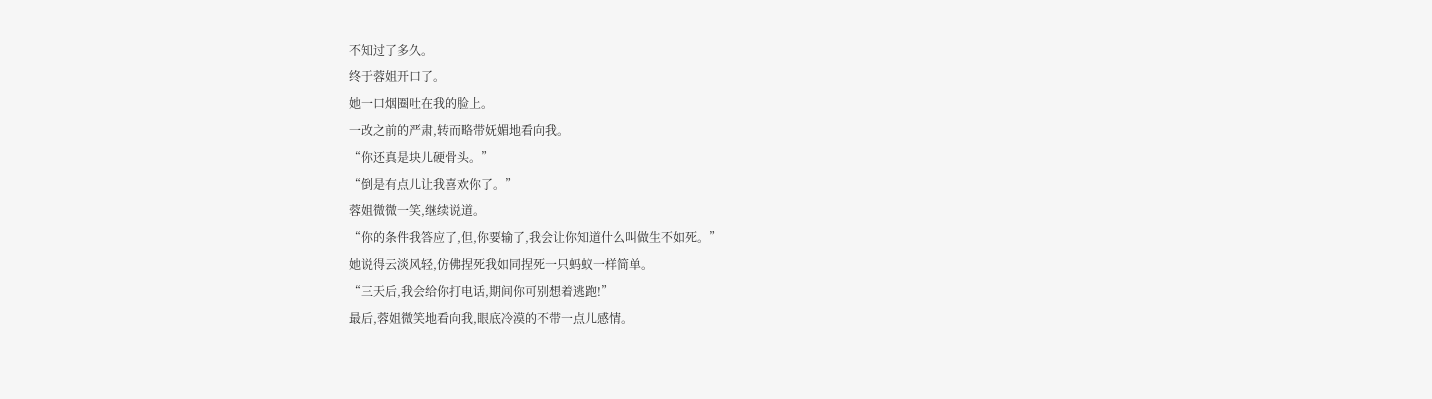不知过了多久。
终于蓉姐开口了。
她一口烟圈吐在我的脸上。
一改之前的严肃,转而略带妩媚地看向我。
“你还真是块儿硬骨头。”
“倒是有点儿让我喜欢你了。”
蓉姐微微一笑,继续说道。
“你的条件我答应了,但,你要输了,我会让你知道什么叫做生不如死。”
她说得云淡风轻,仿佛捏死我如同捏死一只蚂蚁一样简单。
“三天后,我会给你打电话,期间你可别想着逃跑!”
最后,蓉姐微笑地看向我,眼底冷漠的不带一点儿感情。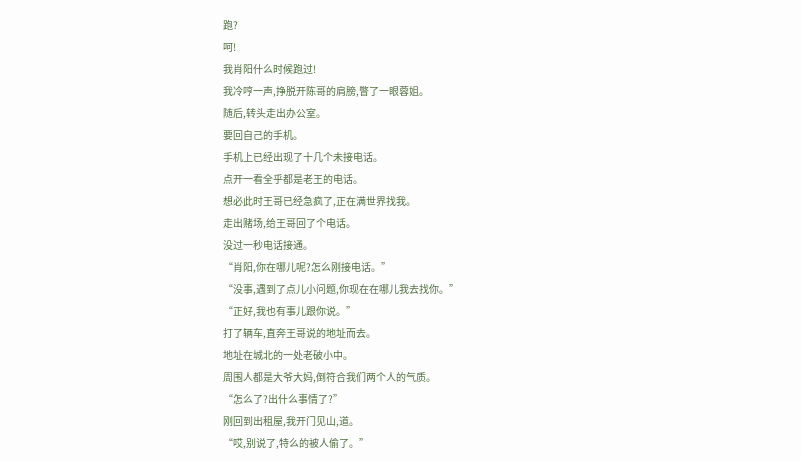跑?
呵!
我肖阳什么时候跑过!
我冷哼一声,挣脱开陈哥的肩膀,瞥了一眼蓉姐。
随后,转头走出办公室。
要回自己的手机。
手机上已经出现了十几个未接电话。
点开一看全乎都是老王的电话。
想必此时王哥已经急疯了,正在满世界找我。
走出赌场,给王哥回了个电话。
没过一秒电话接通。
“肖阳,你在哪儿呢?怎么刚接电话。”
“没事,遇到了点儿小问题,你现在在哪儿我去找你。”
“正好,我也有事儿跟你说。”
打了辆车,直奔王哥说的地址而去。
地址在城北的一处老破小中。
周围人都是大爷大妈,倒符合我们两个人的气质。
“怎么了?出什么事情了?”
刚回到出租屋,我开门见山,道。
“哎,别说了,特么的被人偷了。”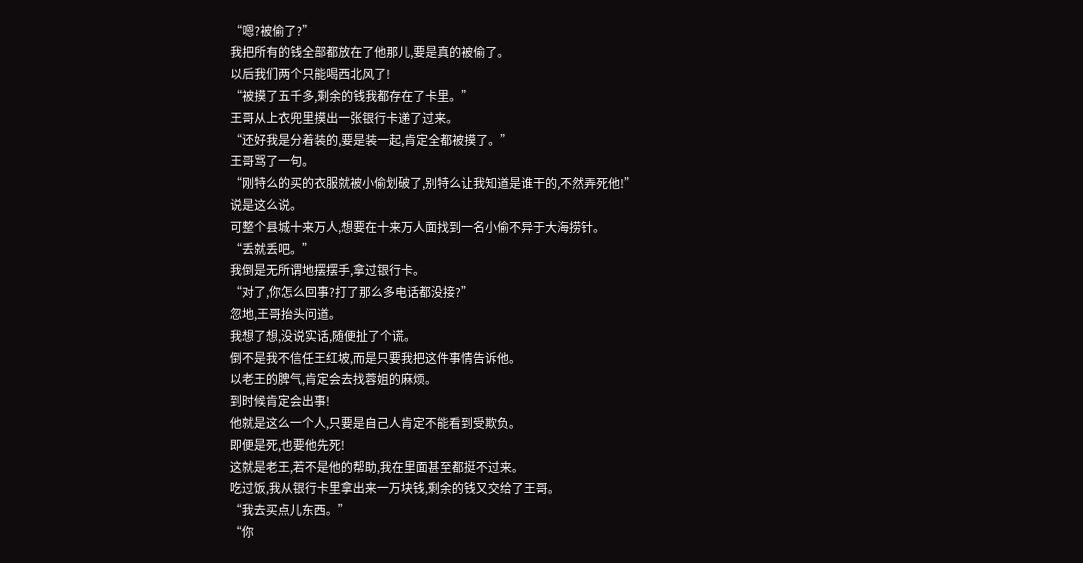“嗯?被偷了?”
我把所有的钱全部都放在了他那儿,要是真的被偷了。
以后我们两个只能喝西北风了!
“被摸了五千多,剩余的钱我都存在了卡里。”
王哥从上衣兜里摸出一张银行卡递了过来。
“还好我是分着装的,要是装一起,肯定全都被摸了。”
王哥骂了一句。
“刚特么的买的衣服就被小偷划破了,别特么让我知道是谁干的,不然弄死他!”
说是这么说。
可整个县城十来万人,想要在十来万人面找到一名小偷不异于大海捞针。
“丢就丢吧。”
我倒是无所谓地摆摆手,拿过银行卡。
“对了,你怎么回事?打了那么多电话都没接?”
忽地,王哥抬头问道。
我想了想,没说实话,随便扯了个谎。
倒不是我不信任王红坡,而是只要我把这件事情告诉他。
以老王的脾气,肯定会去找蓉姐的麻烦。
到时候肯定会出事!
他就是这么一个人,只要是自己人肯定不能看到受欺负。
即便是死,也要他先死!
这就是老王,若不是他的帮助,我在里面甚至都挺不过来。
吃过饭,我从银行卡里拿出来一万块钱,剩余的钱又交给了王哥。
“我去买点儿东西。”
“你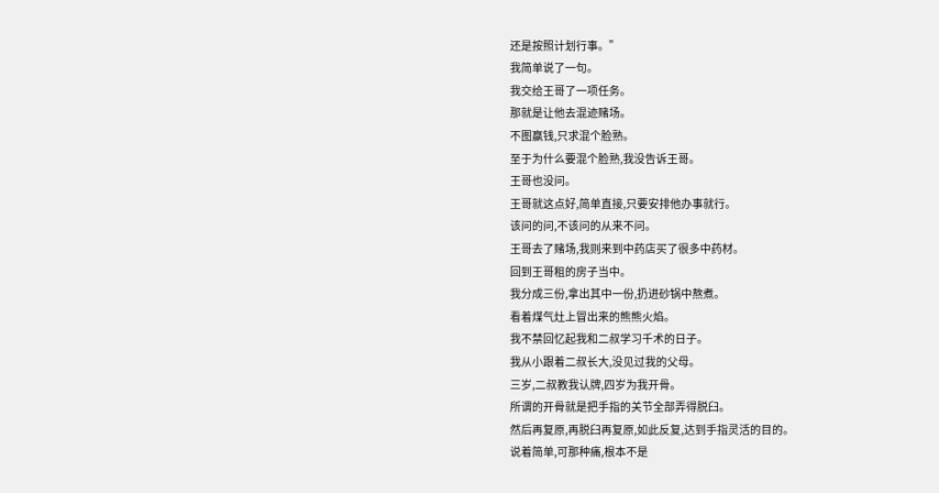还是按照计划行事。”
我简单说了一句。
我交给王哥了一项任务。
那就是让他去混迹赌场。
不图赢钱,只求混个脸熟。
至于为什么要混个脸熟,我没告诉王哥。
王哥也没问。
王哥就这点好,简单直接,只要安排他办事就行。
该问的问,不该问的从来不问。
王哥去了赌场,我则来到中药店买了很多中药材。
回到王哥租的房子当中。
我分成三份,拿出其中一份,扔进砂锅中熬煮。
看着煤气灶上冒出来的熊熊火焰。
我不禁回忆起我和二叔学习千术的日子。
我从小跟着二叔长大,没见过我的父母。
三岁,二叔教我认牌,四岁为我开骨。
所谓的开骨就是把手指的关节全部弄得脱臼。
然后再复原,再脱臼再复原,如此反复,达到手指灵活的目的。
说着简单,可那种痛,根本不是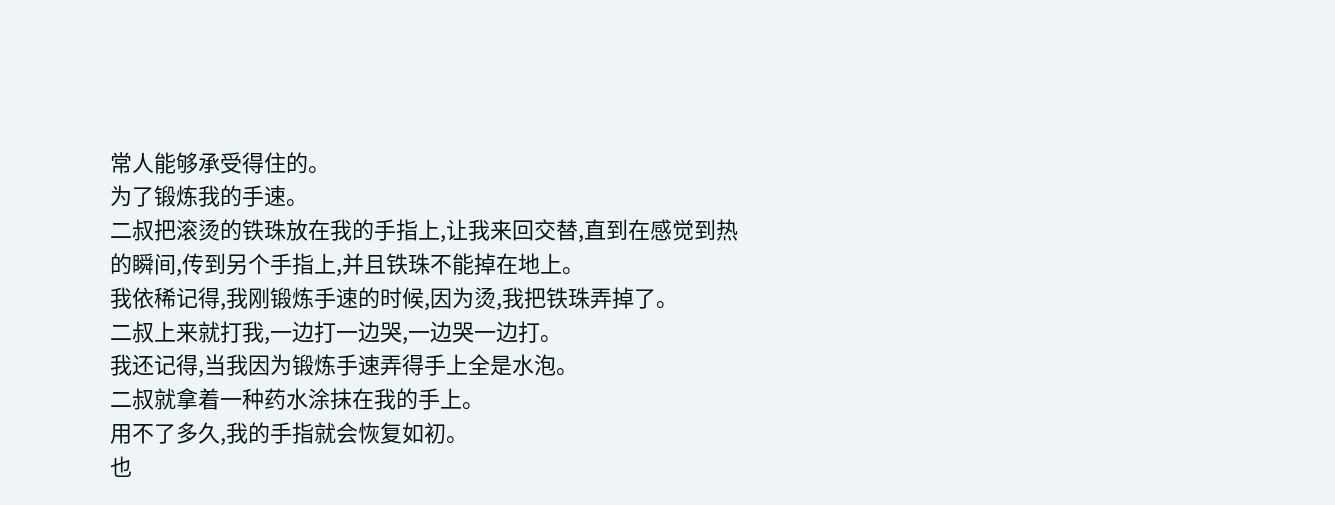常人能够承受得住的。
为了锻炼我的手速。
二叔把滚烫的铁珠放在我的手指上,让我来回交替,直到在感觉到热的瞬间,传到另个手指上,并且铁珠不能掉在地上。
我依稀记得,我刚锻炼手速的时候,因为烫,我把铁珠弄掉了。
二叔上来就打我,一边打一边哭,一边哭一边打。
我还记得,当我因为锻炼手速弄得手上全是水泡。
二叔就拿着一种药水涂抹在我的手上。
用不了多久,我的手指就会恢复如初。
也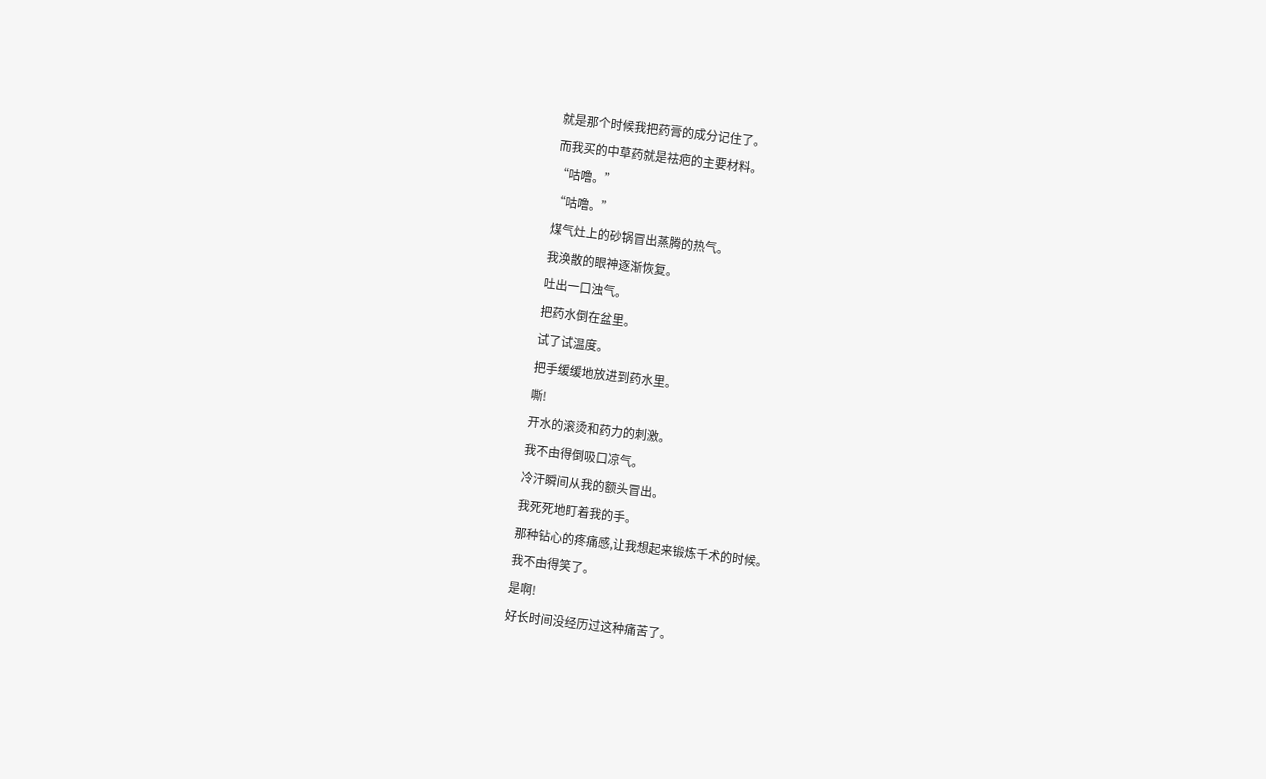就是那个时候我把药膏的成分记住了。
而我买的中草药就是祛疤的主要材料。
“咕噜。”
“咕噜。”
煤气灶上的砂锅冒出蒸腾的热气。
我涣散的眼神逐渐恢复。
吐出一口浊气。
把药水倒在盆里。
试了试温度。
把手缓缓地放进到药水里。
嘶!
开水的滚烫和药力的刺激。
我不由得倒吸口凉气。
冷汗瞬间从我的额头冒出。
我死死地盯着我的手。
那种钻心的疼痛感,让我想起来锻炼千术的时候。
我不由得笑了。
是啊!
好长时间没经历过这种痛苦了。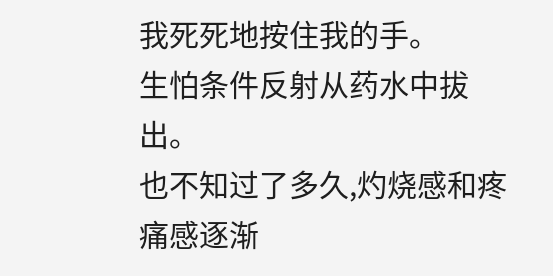我死死地按住我的手。
生怕条件反射从药水中拔出。
也不知过了多久,灼烧感和疼痛感逐渐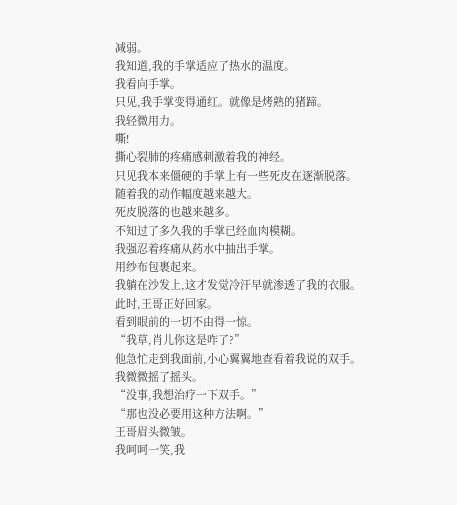减弱。
我知道,我的手掌适应了热水的温度。
我看向手掌。
只见,我手掌变得通红。就像是烤熟的猪蹄。
我轻微用力。
嘶!
撕心裂肺的疼痛感刺激着我的神经。
只见我本来僵硬的手掌上有一些死皮在逐渐脱落。
随着我的动作幅度越来越大。
死皮脱落的也越来越多。
不知过了多久我的手掌已经血肉模糊。
我强忍着疼痛从药水中抽出手掌。
用纱布包裹起来。
我躺在沙发上,这才发觉冷汗早就渗透了我的衣服。
此时,王哥正好回家。
看到眼前的一切不由得一惊。
“我草,肖儿你这是咋了?”
他急忙走到我面前,小心翼翼地查看着我说的双手。
我微微摇了摇头。
“没事,我想治疗一下双手。”
“那也没必要用这种方法啊。”
王哥眉头微皱。
我呵呵一笑,我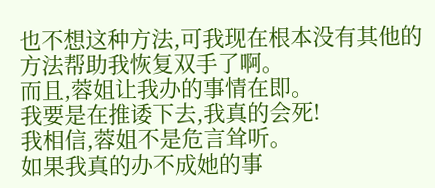也不想这种方法,可我现在根本没有其他的方法帮助我恢复双手了啊。
而且,蓉姐让我办的事情在即。
我要是在推诿下去,我真的会死!
我相信,蓉姐不是危言耸听。
如果我真的办不成她的事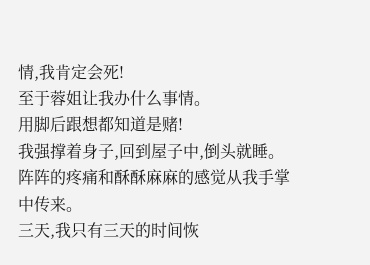情,我肯定会死!
至于蓉姐让我办什么事情。
用脚后跟想都知道是赌!
我强撑着身子,回到屋子中,倒头就睡。
阵阵的疼痛和酥酥麻麻的感觉从我手掌中传来。
三天,我只有三天的时间恢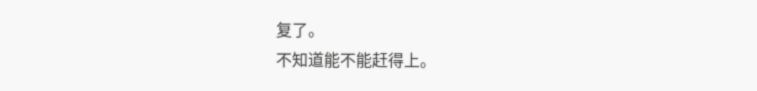复了。
不知道能不能赶得上。